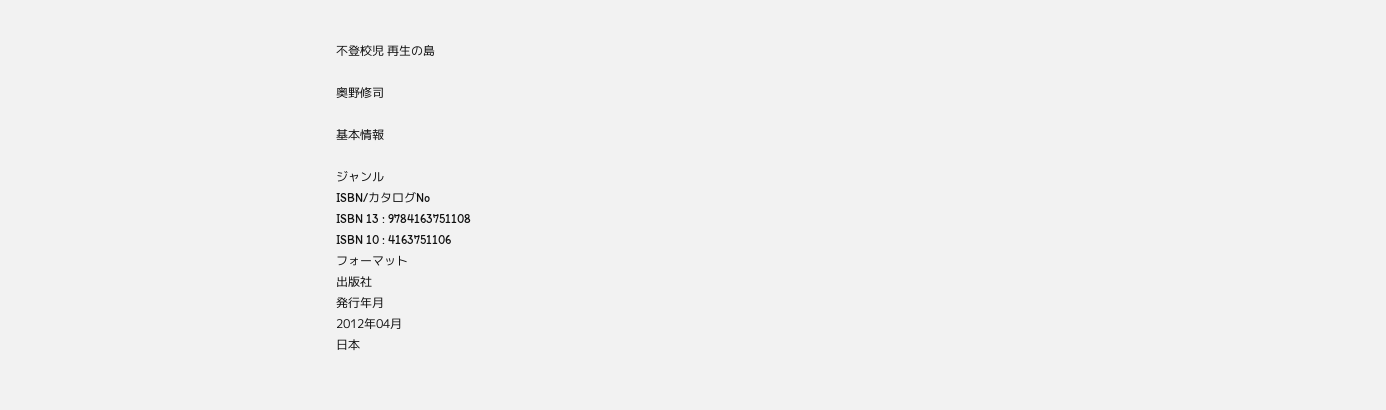不登校児 再生の島

奥野修司

基本情報

ジャンル
ISBN/カタログNo
ISBN 13 : 9784163751108
ISBN 10 : 4163751106
フォーマット
出版社
発行年月
2012年04月
日本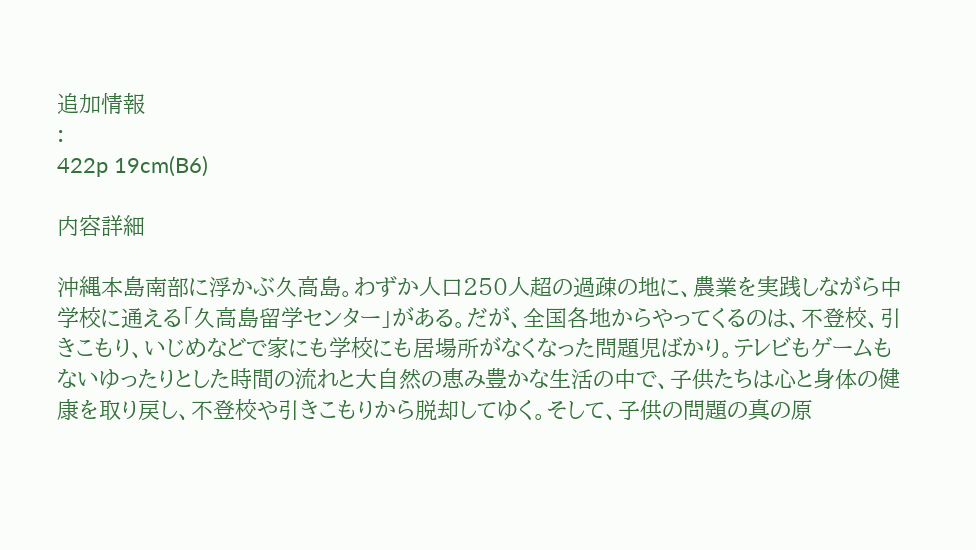追加情報
:
422p 19cm(B6)

内容詳細

沖縄本島南部に浮かぶ久高島。わずか人口250人超の過疎の地に、農業を実践しながら中学校に通える「久高島留学センター」がある。だが、全国各地からやってくるのは、不登校、引きこもり、いじめなどで家にも学校にも居場所がなくなった問題児ばかり。テレビもゲームもないゆったりとした時間の流れと大自然の恵み豊かな生活の中で、子供たちは心と身体の健康を取り戻し、不登校や引きこもりから脱却してゆく。そして、子供の問題の真の原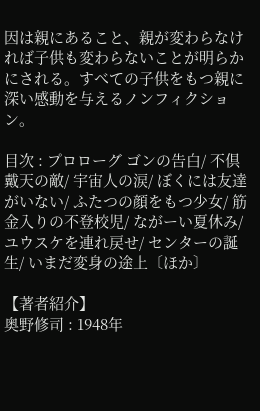因は親にあること、親が変わらなければ子供も変わらないことが明らかにされる。すべての子供をもつ親に深い感動を与えるノンフィクション。

目次 : プロローグ ゴンの告白/ 不倶戴天の敵/ 宇宙人の涙/ ぼくには友達がいない/ ふたつの顔をもつ少女/ 筋金入りの不登校児/ ながーい夏休み/ ユウスケを連れ戻せ/ センターの誕生/ いまだ変身の途上〔ほか〕

【著者紹介】
奥野修司 : 1948年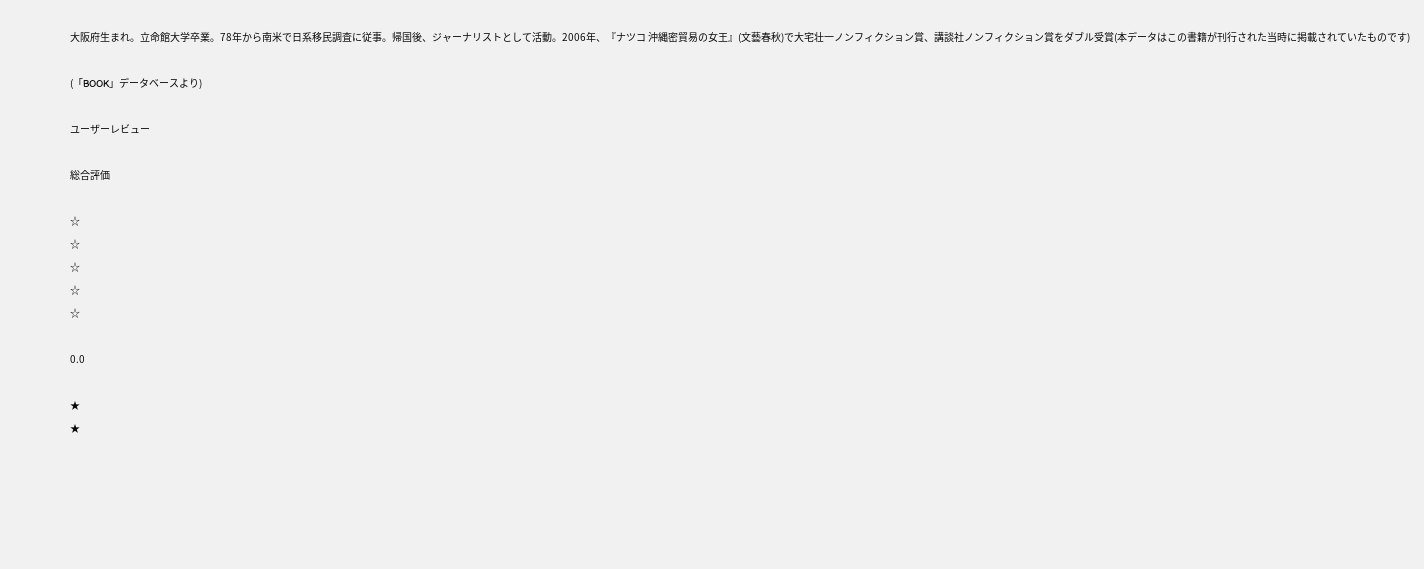大阪府生まれ。立命館大学卒業。78年から南米で日系移民調査に従事。帰国後、ジャーナリストとして活動。2006年、『ナツコ 沖縄密貿易の女王』(文藝春秋)で大宅壮一ノンフィクション賞、講談社ノンフィクション賞をダブル受賞(本データはこの書籍が刊行された当時に掲載されていたものです)

(「BOOK」データベースより)

ユーザーレビュー

総合評価

☆
☆
☆
☆
☆

0.0

★
★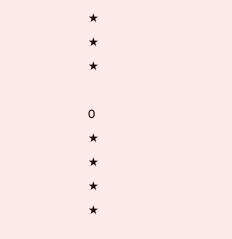★
★
★

0
★
★
★
★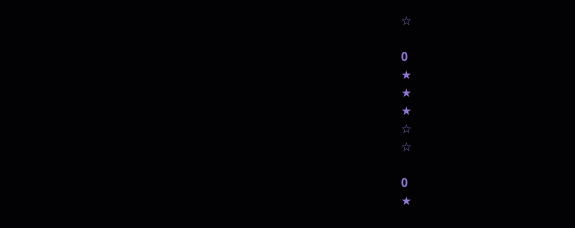☆

0
★
★
★
☆
☆

0
★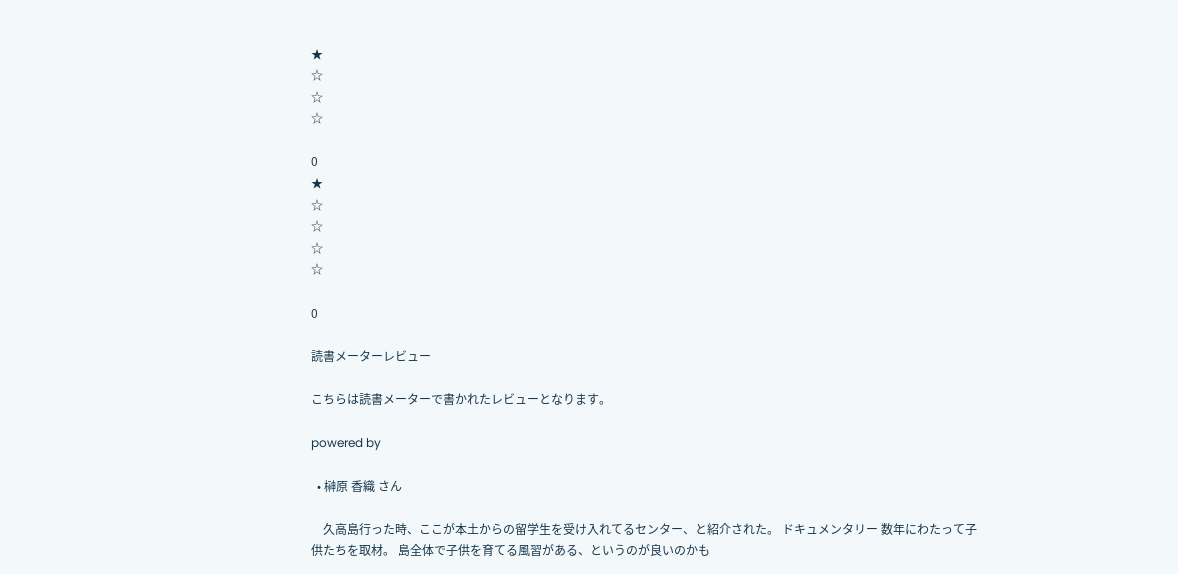★
☆
☆
☆

0
★
☆
☆
☆
☆

0

読書メーターレビュー

こちらは読書メーターで書かれたレビューとなります。

powered by

  • 榊原 香織 さん

    久高島行った時、ここが本土からの留学生を受け入れてるセンター、と紹介された。 ドキュメンタリー 数年にわたって子供たちを取材。 島全体で子供を育てる風習がある、というのが良いのかも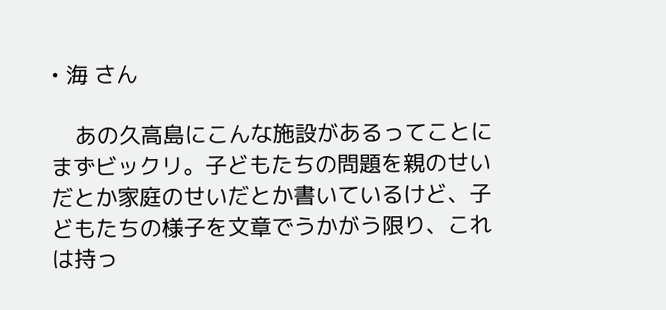• 海 さん

    あの久高島にこんな施設があるってことにまずビックリ。子どもたちの問題を親のせいだとか家庭のせいだとか書いているけど、子どもたちの様子を文章でうかがう限り、これは持っ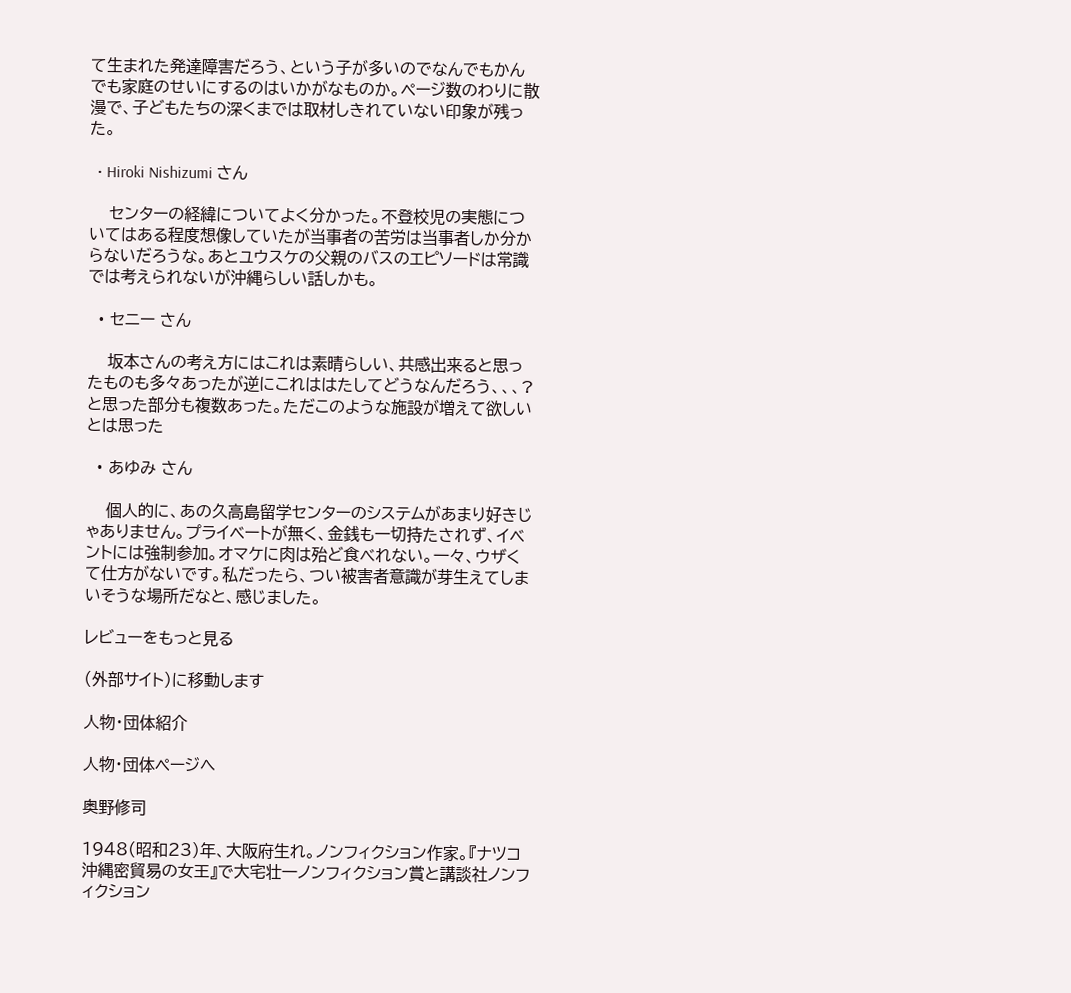て生まれた発達障害だろう、という子が多いのでなんでもかんでも家庭のせいにするのはいかがなものか。ページ数のわりに散漫で、子どもたちの深くまでは取材しきれていない印象が残った。

  • Hiroki Nishizumi さん

    センターの経緯についてよく分かった。不登校児の実態についてはある程度想像していたが当事者の苦労は当事者しか分からないだろうな。あとユウスケの父親のバスのエピソードは常識では考えられないが沖縄らしい話しかも。

  • セニー さん

    坂本さんの考え方にはこれは素晴らしい、共感出来ると思ったものも多々あったが逆にこれははたしてどうなんだろう、、、?と思った部分も複数あった。ただこのような施設が増えて欲しいとは思った

  • あゆみ さん

    個人的に、あの久高島留学センターのシステムがあまり好きじゃありません。プライベートが無く、金銭も一切持たされず、イベントには強制参加。オマケに肉は殆ど食べれない。一々、ウザくて仕方がないです。私だったら、つい被害者意識が芽生えてしまいそうな場所だなと、感じました。

レビューをもっと見る

(外部サイト)に移動します

人物・団体紹介

人物・団体ページへ

奥野修司

1948(昭和23)年、大阪府生れ。ノンフィクション作家。『ナツコ 沖縄密貿易の女王』で大宅壮一ノンフィクション賞と講談社ノンフィクション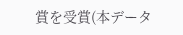賞を受賞(本データ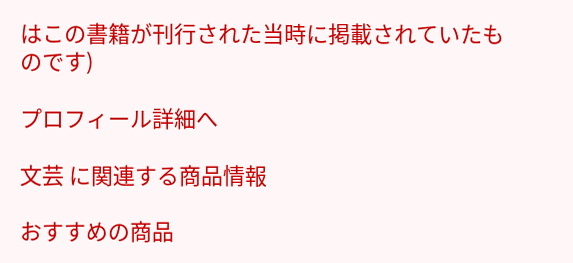はこの書籍が刊行された当時に掲載されていたものです)

プロフィール詳細へ

文芸 に関連する商品情報

おすすめの商品